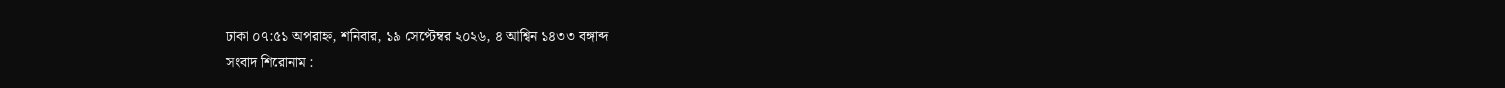ঢাকা ০৭:৫১ অপরাহ্ন, শনিবার, ১৯ সেপ্টেম্বর ২০২৬, ৪ আশ্বিন ১৪৩৩ বঙ্গাব্দ
সংবাদ শিরোনাম :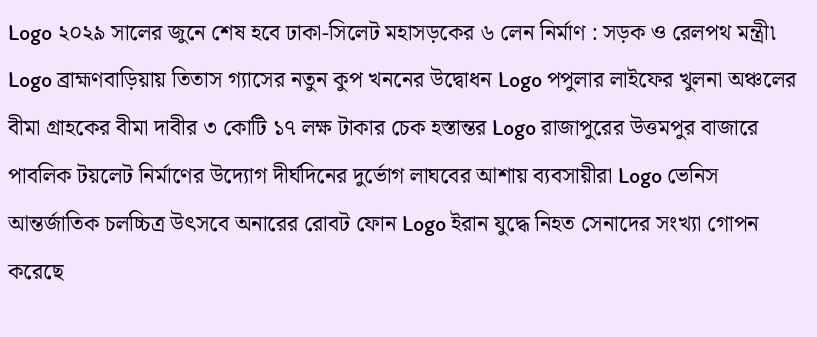Logo ২০২৯ সালের জুনে শেষ হবে ঢাকা-সিলেট মহাসড়কের ৬ লেন নির্মাণ : সড়ক ও রেলপথ মন্ত্রী৷ Logo ব্রাহ্মণবাড়িয়ায় তিতাস গ্যাসের নতুন কুপ খননের উদ্বোধন Logo পপুলার লাইফের খুলনা অঞ্চলের বীমা গ্রাহকের বীমা দাবীর ৩ কোটি ১৭ লক্ষ টাকার চেক হস্তান্তর Logo রাজাপুরের উত্তমপুর বাজারে পাবলিক টয়লেট নির্মাণের উদ্যোগ দীর্ঘদিনের দুর্ভোগ লাঘবের আশায় ব্যবসায়ীরা Logo ভেনিস আন্তর্জাতিক চলচ্চিত্র উৎসবে অনারের রোবট ফোন Logo ইরান যুদ্ধে নিহত সেনাদের সংখ্যা গোপন করেছে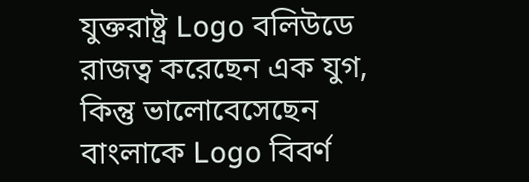যুক্তরাষ্ট্র Logo বলিউডে রাজত্ব করেছেন এক যুগ, কিন্তু ভালোবেসেছেন বাংলাকে Logo বিবর্ণ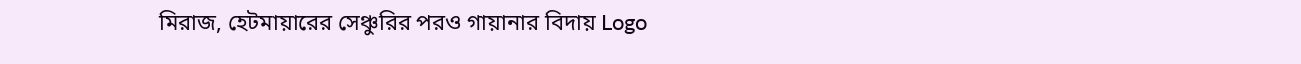মিরাজ, হেটমায়ারের সেঞ্চুরির পরও গায়ানার বিদায় Logo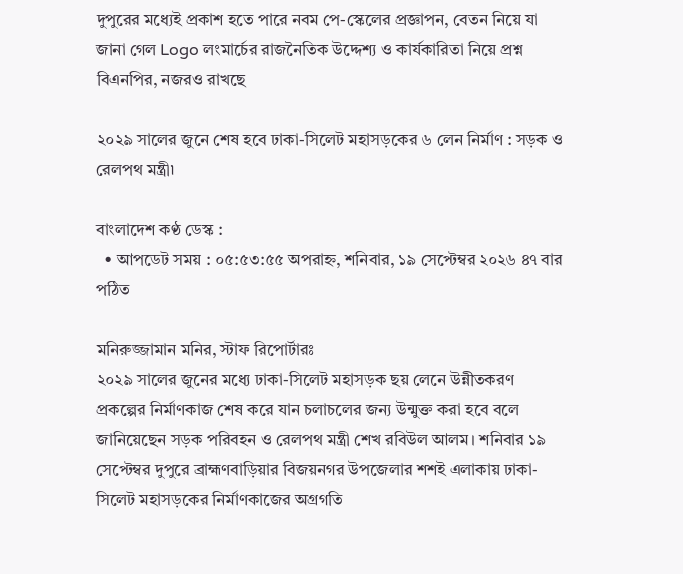দুপুরের মধ্যেই প্রকাশ হতে পারে নবম পে-স্কেলের প্রজ্ঞাপন, বেতন নিয়ে যা জানা গেল Logo লংমার্চের রাজনৈতিক উদ্দেশ্য ও কার্যকারিতা নিয়ে প্রশ্ন বিএনপির, নজরও রাখছে

২০২৯ সালের জুনে শেষ হবে ঢাকা-সিলেট মহাসড়কের ৬ লেন নির্মাণ : সড়ক ও রেলপথ মন্ত্রী৷

বাংলাদেশ কণ্ঠ ডেস্ক :
  • আপডেট সময় : ০৫:৫৩:৫৫ অপরাহ্ন, শনিবার, ১৯ সেপ্টেম্বর ২০২৬ ৪৭ বার পঠিত

মনিরুজ্জামান মনির, স্টাফ রিপোর্টারঃ
২০২৯ সালের জুনের মধ্যে ঢাকা-সিলেট মহাসড়ক ছয় লেনে উন্নীতকরণ প্রকল্পের নির্মাণকাজ শেষ করে যান চলাচলের জন্য উন্মুক্ত করা হবে বলে জানিয়েছেন সড়ক পরিবহন ও রেলপথ মন্ত্রী শেখ রবিউল আলম। শনিবার ১৯ সেপ্টেম্বর দুপুরে ব্রাহ্মণবাড়িয়ার বিজয়নগর উপজেলার শশই এলাকায় ঢাকা-সিলেট মহাসড়কের নির্মাণকাজের অগ্রগতি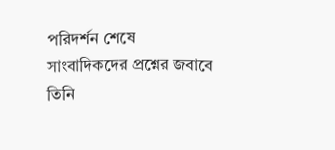পরিদর্শন শেষে সাংবাদিকদের প্রশ্নের জবাবে তিনি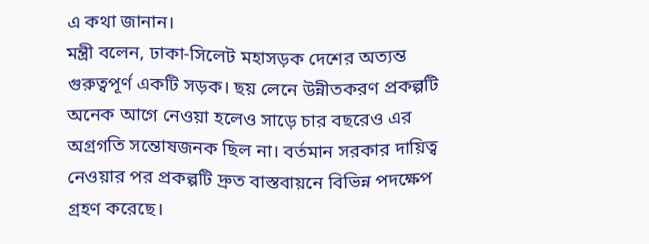এ কথা জানান।
মন্ত্রী বলেন, ঢাকা-সিলেট মহাসড়ক দেশের অত্যন্ত গুরুত্বপূর্ণ একটি সড়ক। ছয় লেনে উন্নীতকরণ প্রকল্পটি অনেক আগে নেওয়া হলেও সাড়ে চার বছরেও এর অগ্রগতি সন্তোষজনক ছিল না। বর্তমান সরকার দায়িত্ব নেওয়ার পর প্রকল্পটি দ্রুত বাস্তবায়নে বিভিন্ন পদক্ষেপ গ্রহণ করেছে।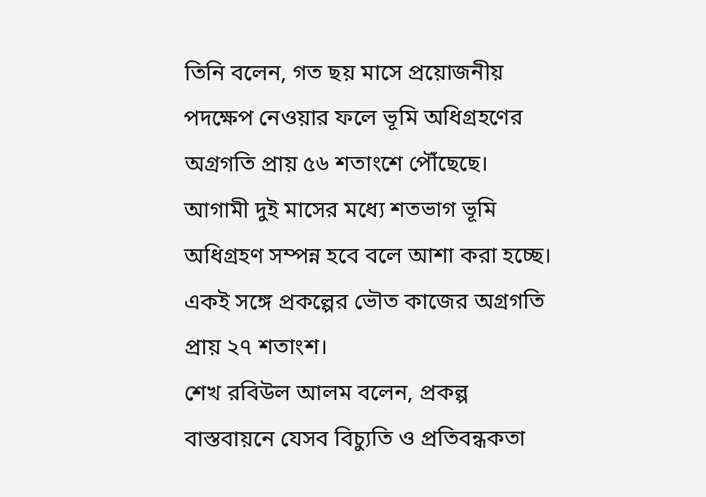তিনি বলেন, গত ছয় মাসে প্রয়োজনীয় পদক্ষেপ নেওয়ার ফলে ভূমি অধিগ্রহণের অগ্রগতি প্রায় ৫৬ শতাংশে পৌঁছেছে। আগামী দুই মাসের মধ্যে শতভাগ ভূমি অধিগ্রহণ সম্পন্ন হবে বলে আশা করা হচ্ছে। একই সঙ্গে প্রকল্পের ভৌত কাজের অগ্রগতি প্রায় ২৭ শতাংশ।
শেখ রবিউল আলম বলেন, প্রকল্প বাস্তবায়নে যেসব বিচ্যুতি ও প্রতিবন্ধকতা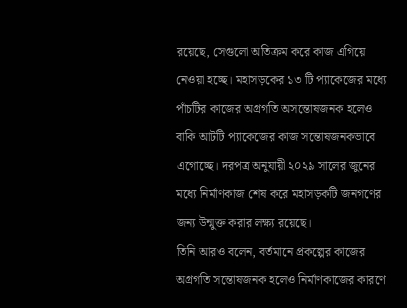রয়েছে, সেগুলো অতিক্রম করে কাজ এগিয়ে নেওয়া হচ্ছে। মহাসড়কের ১৩ টি প্যাকেজের মধ্যে পাঁচটির কাজের অগ্রগতি অসন্তোষজনক হলেও বাকি আটটি প্যাকেজের কাজ সন্তোষজনকভাবে এগোচ্ছে। দরপত্র অনুযায়ী ২০২৯ সালের জুনের মধ্যে নির্মাণকাজ শেষ করে মহাসড়কটি জনগণের জন্য উন্মুক্ত করার লক্ষ্য রয়েছে।
তিনি আরও বলেন, বর্তমানে প্রকল্পের কাজের অগ্রগতি সন্তোষজনক হলেও নির্মাণকাজের কারণে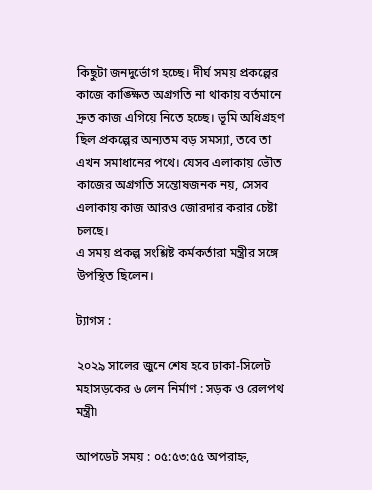কিছুটা জনদুর্ভোগ হচ্ছে। দীর্ঘ সময় প্রকল্পের কাজে কাঙ্ক্ষিত অগ্রগতি না থাকায় বর্তমানে দ্রুত কাজ এগিয়ে নিতে হচ্ছে। ভূমি অধিগ্রহণ ছিল প্রকল্পের অন্যতম বড় সমস্যা, তবে তা এখন সমাধানের পথে। যেসব এলাকায় ভৌত কাজের অগ্রগতি সন্তোষজনক নয়, সেসব এলাকায় কাজ আরও জোরদার করার চেষ্টা চলছে।
এ সময় প্রকল্প সংশ্লিষ্ট কর্মকর্তারা মন্ত্রীর সঙ্গে উপস্থিত ছিলেন।

ট্যাগস :

২০২৯ সালের জুনে শেষ হবে ঢাকা-সিলেট মহাসড়কের ৬ লেন নির্মাণ : সড়ক ও রেলপথ মন্ত্রী৷

আপডেট সময় : ০৫:৫৩:৫৫ অপরাহ্ন,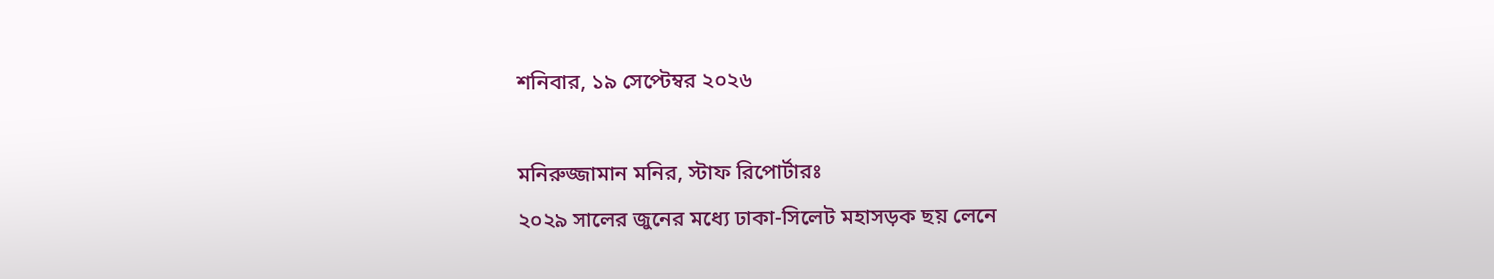শনিবার, ১৯ সেপ্টেম্বর ২০২৬

মনিরুজ্জামান মনির, স্টাফ রিপোর্টারঃ
২০২৯ সালের জুনের মধ্যে ঢাকা-সিলেট মহাসড়ক ছয় লেনে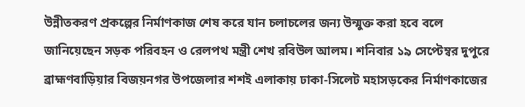উন্নীতকরণ প্রকল্পের নির্মাণকাজ শেষ করে যান চলাচলের জন্য উন্মুক্ত করা হবে বলে জানিয়েছেন সড়ক পরিবহন ও রেলপথ মন্ত্রী শেখ রবিউল আলম। শনিবার ১৯ সেপ্টেম্বর দুপুরে ব্রাহ্মণবাড়িয়ার বিজয়নগর উপজেলার শশই এলাকায় ঢাকা-সিলেট মহাসড়কের নির্মাণকাজের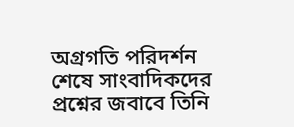অগ্রগতি পরিদর্শন শেষে সাংবাদিকদের প্রশ্নের জবাবে তিনি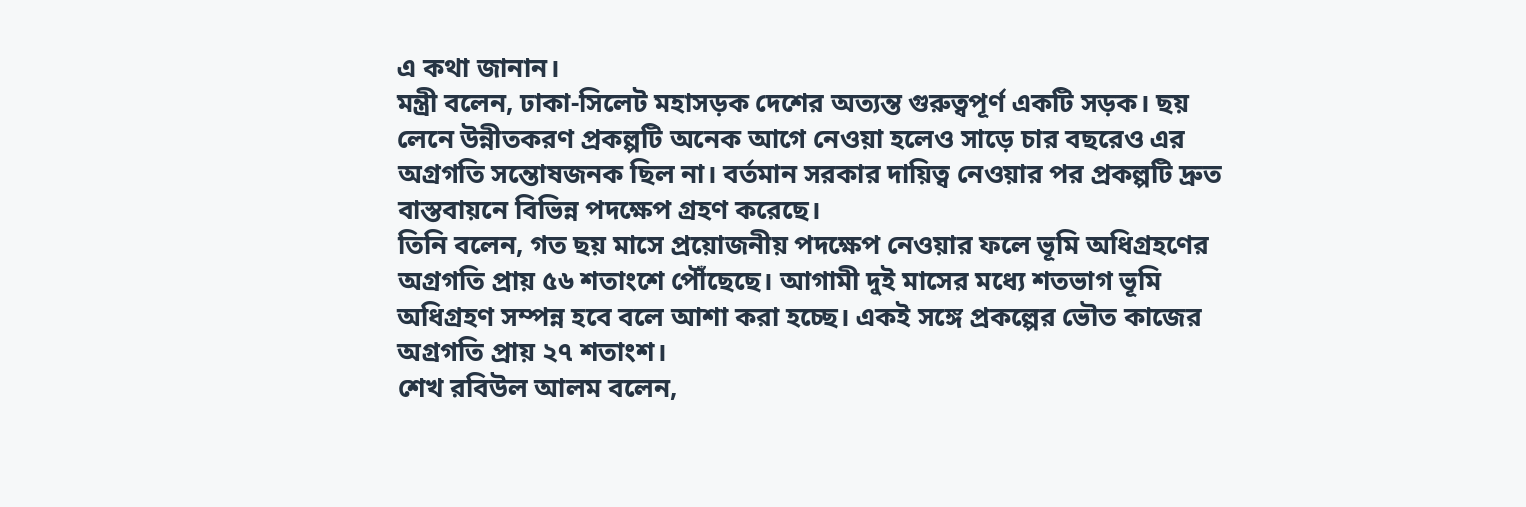এ কথা জানান।
মন্ত্রী বলেন, ঢাকা-সিলেট মহাসড়ক দেশের অত্যন্ত গুরুত্বপূর্ণ একটি সড়ক। ছয় লেনে উন্নীতকরণ প্রকল্পটি অনেক আগে নেওয়া হলেও সাড়ে চার বছরেও এর অগ্রগতি সন্তোষজনক ছিল না। বর্তমান সরকার দায়িত্ব নেওয়ার পর প্রকল্পটি দ্রুত বাস্তবায়নে বিভিন্ন পদক্ষেপ গ্রহণ করেছে।
তিনি বলেন, গত ছয় মাসে প্রয়োজনীয় পদক্ষেপ নেওয়ার ফলে ভূমি অধিগ্রহণের অগ্রগতি প্রায় ৫৬ শতাংশে পৌঁছেছে। আগামী দুই মাসের মধ্যে শতভাগ ভূমি অধিগ্রহণ সম্পন্ন হবে বলে আশা করা হচ্ছে। একই সঙ্গে প্রকল্পের ভৌত কাজের অগ্রগতি প্রায় ২৭ শতাংশ।
শেখ রবিউল আলম বলেন,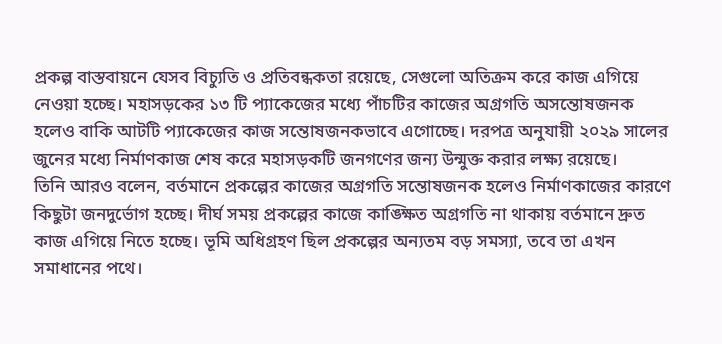প্রকল্প বাস্তবায়নে যেসব বিচ্যুতি ও প্রতিবন্ধকতা রয়েছে, সেগুলো অতিক্রম করে কাজ এগিয়ে নেওয়া হচ্ছে। মহাসড়কের ১৩ টি প্যাকেজের মধ্যে পাঁচটির কাজের অগ্রগতি অসন্তোষজনক হলেও বাকি আটটি প্যাকেজের কাজ সন্তোষজনকভাবে এগোচ্ছে। দরপত্র অনুযায়ী ২০২৯ সালের জুনের মধ্যে নির্মাণকাজ শেষ করে মহাসড়কটি জনগণের জন্য উন্মুক্ত করার লক্ষ্য রয়েছে।
তিনি আরও বলেন, বর্তমানে প্রকল্পের কাজের অগ্রগতি সন্তোষজনক হলেও নির্মাণকাজের কারণে কিছুটা জনদুর্ভোগ হচ্ছে। দীর্ঘ সময় প্রকল্পের কাজে কাঙ্ক্ষিত অগ্রগতি না থাকায় বর্তমানে দ্রুত কাজ এগিয়ে নিতে হচ্ছে। ভূমি অধিগ্রহণ ছিল প্রকল্পের অন্যতম বড় সমস্যা, তবে তা এখন সমাধানের পথে।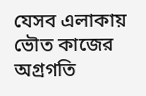যেসব এলাকায় ভৌত কাজের অগ্রগতি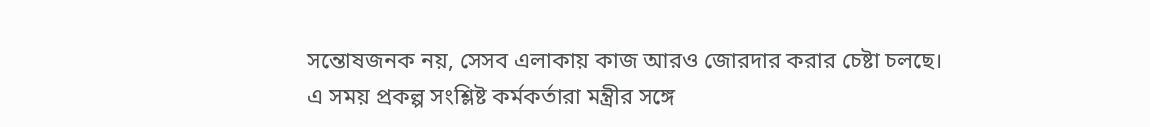সন্তোষজনক নয়, সেসব এলাকায় কাজ আরও জোরদার করার চেষ্টা চলছে।
এ সময় প্রকল্প সংশ্লিষ্ট কর্মকর্তারা মন্ত্রীর সঙ্গে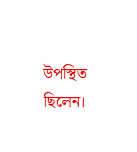উপস্থিত ছিলেন।